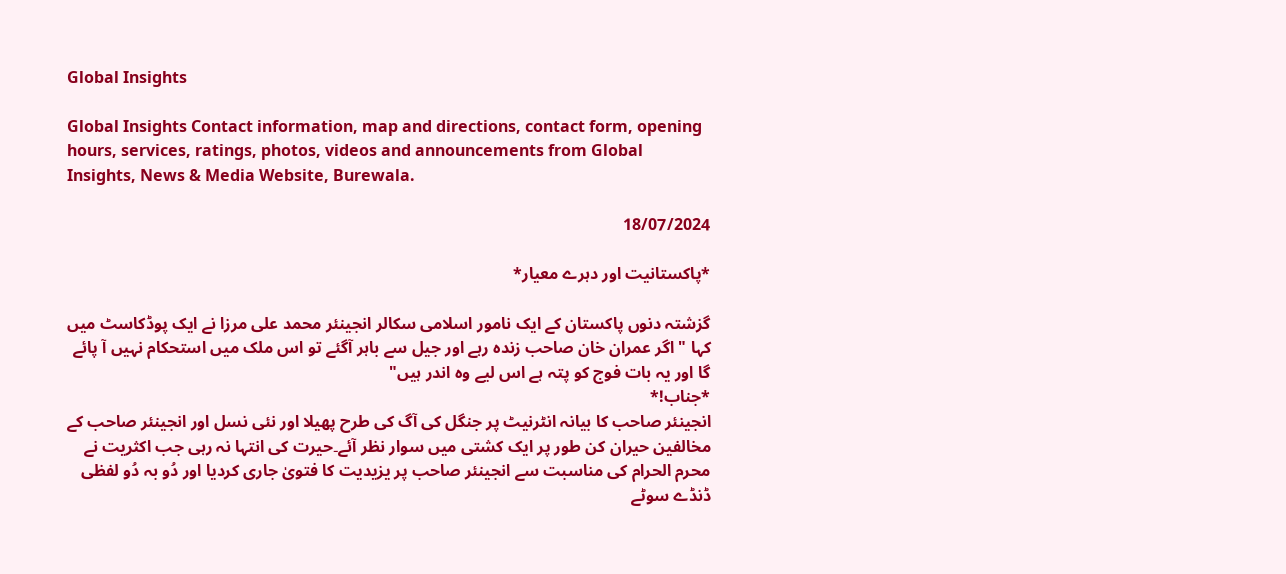Global Insights

Global Insights Contact information, map and directions, contact form, opening hours, services, ratings, photos, videos and announcements from Global Insights, News & Media Website, Burewala.

18/07/2024

*پاکستانیت اور دہرے معیار*

گزشتہ دنوں پاکستان کے ایک نامور اسلامی سکالر انجینئر محمد علی مرزا نے ایک پوڈکاسٹ میں کہا " اگر عمران خان صاحب زندہ رہے اور جیل سے باہر آگئے تو اس ملک میں استحکام نہیں آ پائے گا اور یہ بات فوج کو پتہ ہے اس لیے وہ اندر ہیں"
*جناب!*
انجینئر صاحب کا بیانہ انٹرنیٹ پر جنگل کی آگ کی طرح پھیلا اور نئی نسل اور انجینئر صاحب کے مخالفین حیران کن طور پر ایک کشتی میں سوار نظر آئے۔حیرت کی انتہا نہ رہی جب اکثریت نے محرم الحرام کی مناسبت سے انجینئر صاحب پر یزیدیت کا فتویٰ جاری کردیا اور دُو بہ دُو لفظی ڈنڈے سوٹے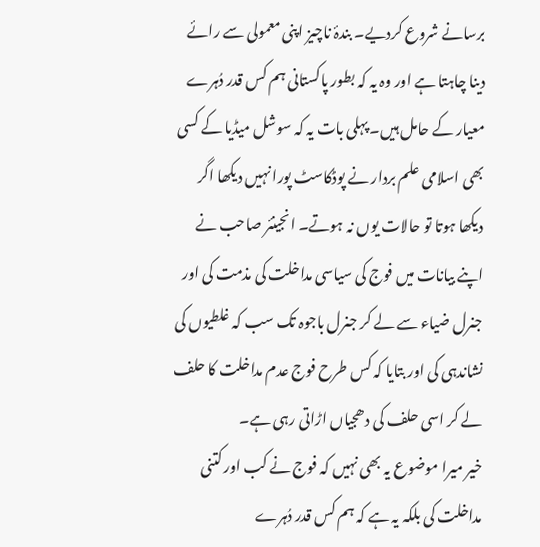برسانے شروع کردیے۔ بندۂ ناچیز اپنی معمولی سے رائے دینا چاہتا ہے اور وہ یہ کہ بطور پاکستانی ہم کس قدر دُہرے معیار کے حامل ہیں۔ پہلی بات یہ کہ سوشل میڈیا کے کسی بھی اسلامی علم بردار نے پوڈکاسٹ پورا نہیں دیکھا اگر دیکھا ہوتا تو حالات یوں نہ ہوتے۔ انجینئر صاحب نے اپنے بیانات میں فوج کی سیاسی مداخلت کی مذمت کی اور جنرل ضیاء سے لے کر جنرل باجوہ تک سب کہ غلطیوں کی نشاندہی کی اور بتایا کہ کس طرح فوج عدم مداخلت کا حلف لے کر اسی حلف کی دھجیاں اڑاتی رہی ہے۔
خیر میرا موضوع یہ بھی نہیں کہ فوج نے کب اور کتنی مداخلت کی بلکہ یہ ہے کہ ہم کس قدر دُہرے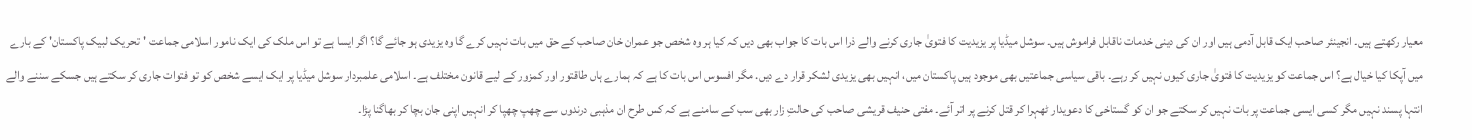معیار رکھتے ہیں۔ انجینئر صاحب ایک قابل آدمی ہیں اور ان کی دینی خدمات ناقابل فراموش ہیں۔ سوشل میڈیا پر یزیدیت کا فتویٰ جاری کرنے والے ذرا اس بات کا جواب بھی دیں کہ کیا ہر وہ شخص جو عمران خان صاحب کے حق میں بات نہیں کرے گا وہ یزیدی ہو جائے گا؟ اگر ایسا ہے تو اس ملک کی ایک نامور اسلامی جماعت 'تحریک لبیک پاکستان' کے بارے میں آپکا کیا خیال ہے؟ اس جماعت کو یزیدیت کا فتویٰ جاری کیوں نہیں کر رہے۔ باقی سیاسی جماعتیں بھی موجود ہیں پاکستان میں، انہیں بھی یزیدی لشکر قرار دے دیں. مگر افسوس اس بات کا ہے کہ ہمارے ہاں طاقتور اور کمزور کے لیے قانون مختلف ہے۔ اسلامی علمبردار سوشل میڈیا پر ایک ایسے شخص کو تو فتوات جاری کر سکتے ہیں جسکے سننے والے انتہا پسند نہیں مگر کسی ایسی جماعت پر بات نہیں کر سکتے جو ان کو گستاخی کا دعویدار ٹھہرا کر قتل کرنے پر اتر آئے۔ مفتی حنیف قریشی صاحب کی حالتِ زار بھی سب کے سامنے ہے کہ کس طرح ان مذہبی درندوں سے چھپ چھپا کر انہیں اپنی جان بچا کر بھاگنا پڑا۔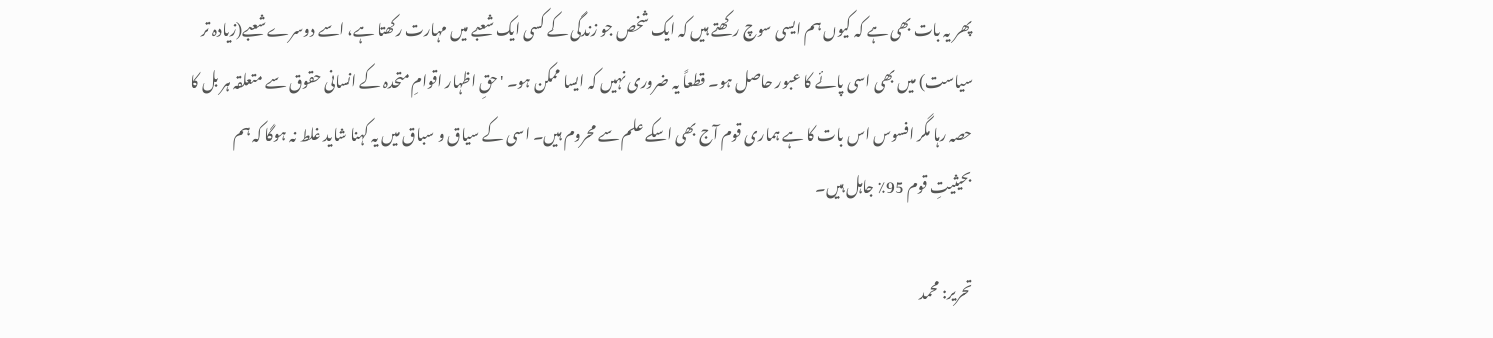پھر یہ بات بھی ہے کہ کیوں ہم ایسی سوچ رکھتے ہیں کہ ایک شخص جو زندگی کے کسی ایک شعبے میں مہارت رکھتا ہے، اسے دوسرے شعبے(زیادہ تر سیاست) میں بھی اسی پائے کا عبور حاصل ہو۔ قطعاً یہ ضروری نہیں کہ ایسا ممکن ہو۔ 'حقِ اظہار اقوامِ متحدہ کے انسانی حقوق سے متعلقہ ہر بل کا حصہ رہا مگر افسوس اس بات کا ہے ہماری قوم آج بھی اسکے علم سے محروم ہیں۔ اسی کے سیاق و سباق میں یہ کہنا شاید غلط نہ ہوگا کہ ہم بحیثیتِ قوم 95٪ جاہل ہیں۔

تحریر: محمد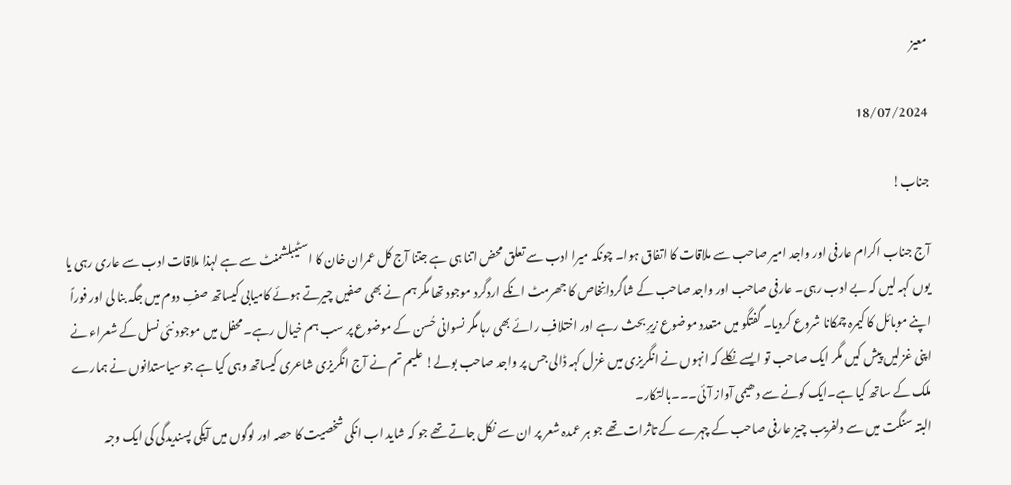معیز

18/07/2024

جناب!

آج جناب اکرام عارفی اور واجد امیر صاحب سے ملاقات کا اتفاق ہوا۔ چونکہ میرا ادب سے تعلق محض اتنا ہی ہے جتنا آج کل عمران خان کا اسٹیبلشمنٹ سے ہے لہذا ملاقات ادب سے عاری رہی یا یوں کہہ لیں کہ بے ادب رہی۔ عارفی صاحب اور واجد صاحب کے شاگردانِخاص کا جھرمٹ انکے اردگرد موجود تھا مگر ہم نے بھی صفیں چیرتے ہوئے کامیابی کیساتھ صفِ دوم میں جگہ بنا لی اور فوراً اپنے موبائل کا کیمرہ چمکانا شروع کردیا۔ گفتگو میں متعدد موضوع زیرِ بحث رہے اور اختلافِ رائے بھی رہا مگر نسوانی حُسن کے موضوع پر سب ہم خیال رہے۔ محفل میں موجود نئی نسل کے شعراء نے اپنی غزلیں پیش کیں مگر ایک صاحب تو ایسے نکلے کہ انہوں نے انگریزی میں غزل کہہ ڈالی جس پر واجد صاحب بولے! علیم تم نے آج انگریزی شاعری کیساتھ وہی کیا ہے جو سیاستدانوں نے ہمارے ملک کے ساتھ کیا ہے۔ایک کونے سے دھیمی آواز آئی۔۔۔بالتکار۔
البتہ سنگت میں سے دلفریب چیز عارفی صاحب کے چہرے کے تاثرات تھے جو ہر عمدہ شعر پر ان سے نکل جاتے تھے جو کہ شاید اب انکی شخصیت کا حصہ اور لوگوں میں آپکی پسندیدگی کی ایک وجہ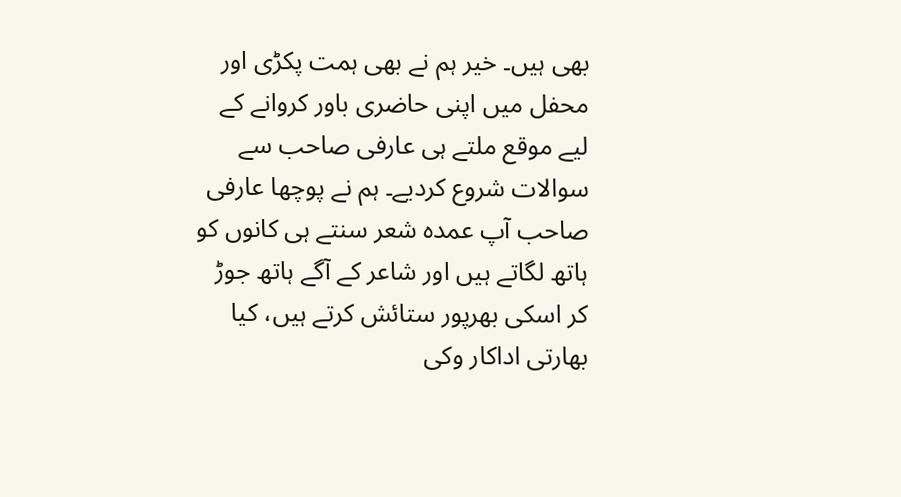بھی ہیں۔ خیر ہم نے بھی ہمت پکڑی اور محفل میں اپنی حاضری باور کروانے کے لیے موقع ملتے ہی عارفی صاحب سے سوالات شروع کردیے۔ ہم نے پوچھا عارفی صاحب آپ عمدہ شعر سنتے ہی کانوں کو ہاتھ لگاتے ہیں اور شاعر کے آگے ہاتھ جوڑ کر اسکی بھرپور ستائش کرتے ہیں، کیا بھارتی اداکار وکی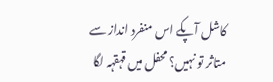کاشل آپکے اس منفرد انداز سے متاثر تو نہیں؟ محفل میں قہقہہ لگا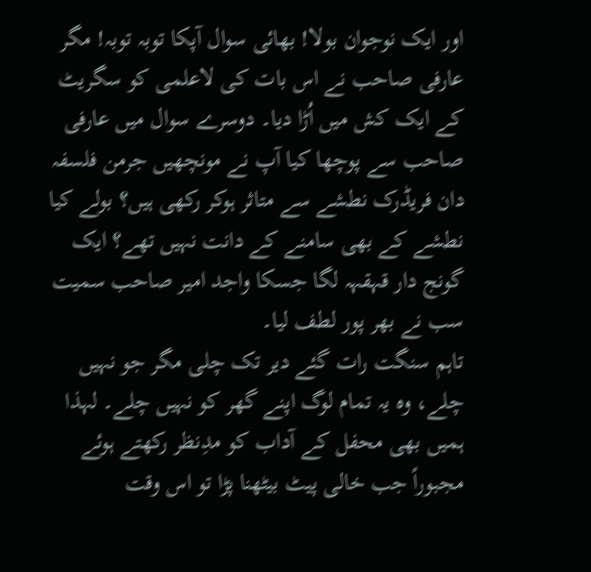اور ایک نوجوان بولا! بھائی سوال آپکا توبہ توبہ! مگر عارفی صاحب نے اس بات کی لاعلمی کو سگریٹ کے ایک کش میں اُڑا دیا۔ دوسرے سوال میں عارفی صاحب سے پوچھا کیا آپ نے مونچھیں جرمن فلسفہ دان فریڈرک نطشے سے متاثر ہوکر رکھی ہیں؟ بولے کیا نطشے کے بھی سامنے کے دانت نہیں تھے؟ ایک گونج دار قہقہہ لگا جسکا واجد امیر صاحب سمیت سب نے بھر پور لطف لیا۔
تاہم سنگت رات گئے دیر تک چلی مگر جو نہیں چلے، وہ یہ تمام لوگ اپنے گھر کو نہیں چلے۔ لہذا ہمیں بھی محفل کے آداب کو مدِنظر رکھتے ہوئے مجبوراً جب خالی پیٹ بیٹھنا پڑا تو اس وقت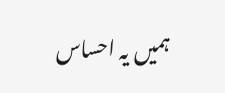ہمیں یہ احساس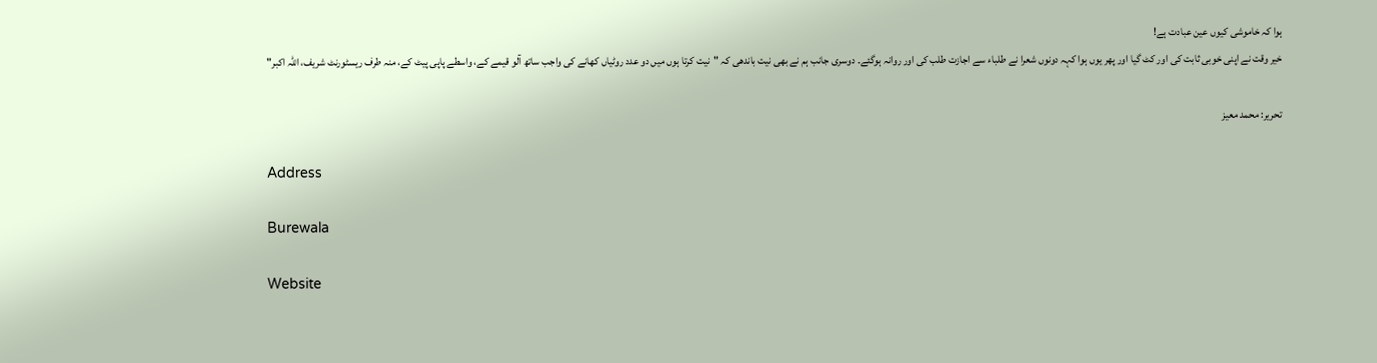ہوا کہ خاموشی کیوں عین عبادت ہے!
خیر وقت نے اپنی خوبی ثابت کی اور کٹ گیا اور پھر یوں ہوا کہہ دونوں شعرا نے طلباء سے اجازت طلب کی اور روانہ ہوگئے۔ دوسری جانب ہم نے بھی نیت باندھی کہ "نیت کرتا ہوں میں دو عدد روٹیاں کھانے کی واجب ساتھ آلو قیمے کے، واسطے پاپی پیٹ کے، منہ طرف ریسٹورنٹ شریف، اللّٰہ اکبر"

تحریر: محمد معیز

Address

Burewala

Website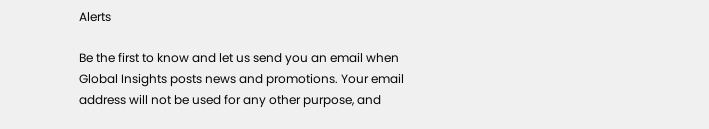Alerts

Be the first to know and let us send you an email when Global Insights posts news and promotions. Your email address will not be used for any other purpose, and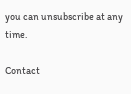you can unsubscribe at any time.

Contact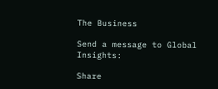The Business

Send a message to Global Insights:

Share